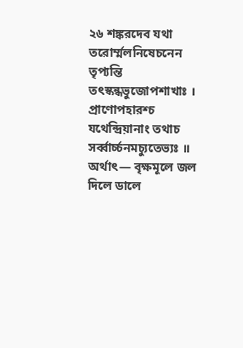২৬ শঙ্করদেব যথা তরোর্ম্মলনিষেচনেন তৃপ্যন্তি তৎস্কন্ধভুজোপশাখাঃ । প্রাণোপহারশ্চ যথেন্দ্রিয়ানাং তথাচ সৰ্ব্বার্চ্চনমচ্যুতেভ্যঃ ॥ অর্থাৎ— বৃক্ষমূলে জল দিলে ডালে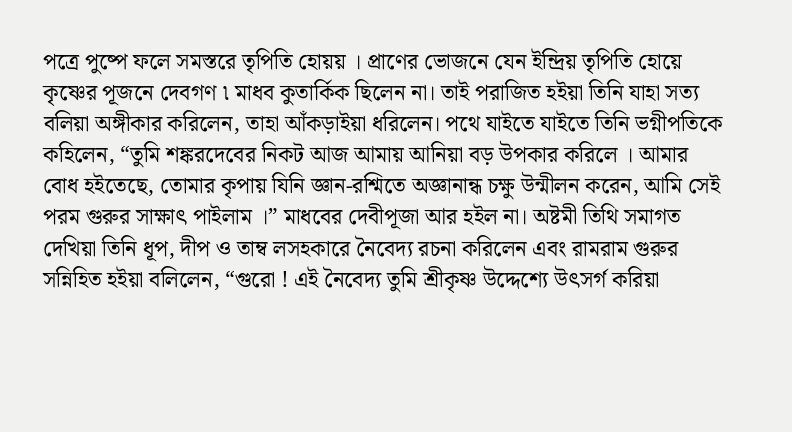পত্রে পুষ্পে ফলে সমস্তরে তৃপিতি হোয়য় । প্রাণের ভোজনে যেন ইন্দ্রিয় তৃপিতি হোয়ে কৃষ্ণের পূজনে দেবগণ ৷ মাধব কুতার্কিক ছিলেন না। তাই পরাজিত হইয়া তিনি যাহা সত্য বলিয়া অঙ্গীকার করিলেন, তাহা আঁকড়াইয়া ধরিলেন। পথে যাইতে যাইতে তিনি ভগ্নীপতিকে কহিলেন, “তুমি শঙ্করদেবের নিকট আজ আমায় আনিয়া বড় উপকার করিলে । আমার বোধ হইতেছে, তোমার কৃপায় যিনি জ্ঞান-রশ্মিতে অজ্ঞানান্ধ চক্ষু উন্মীলন করেন, আমি সেই পরম গুরুর সাক্ষাৎ পাইলাম ।” মাধবের দেবীপূজা আর হইল না। অষ্টমী তিথি সমাগত দেখিয়া তিনি ধূপ, দীপ ও তাম্ব লসহকারে নৈবেদ্য রচনা করিলেন এবং রামরাম গুরুর সন্নিহিত হইয়া বলিলেন, “গুরো ! এই নৈবেদ্য তুমি শ্রীকৃষ্ণ উদ্দেশ্যে উৎসর্গ করিয়া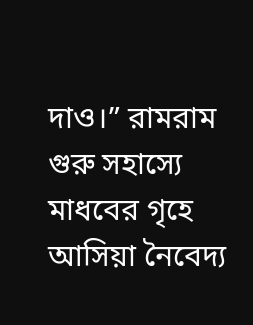দাও।” রামরাম গুরু সহাস্যে মাধবের গৃহে আসিয়া নৈবেদ্য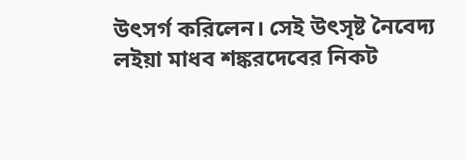উৎসর্গ করিলেন। সেই উৎসৃষ্ট নৈবেদ্য লইয়া মাধব শঙ্করদেবের নিকট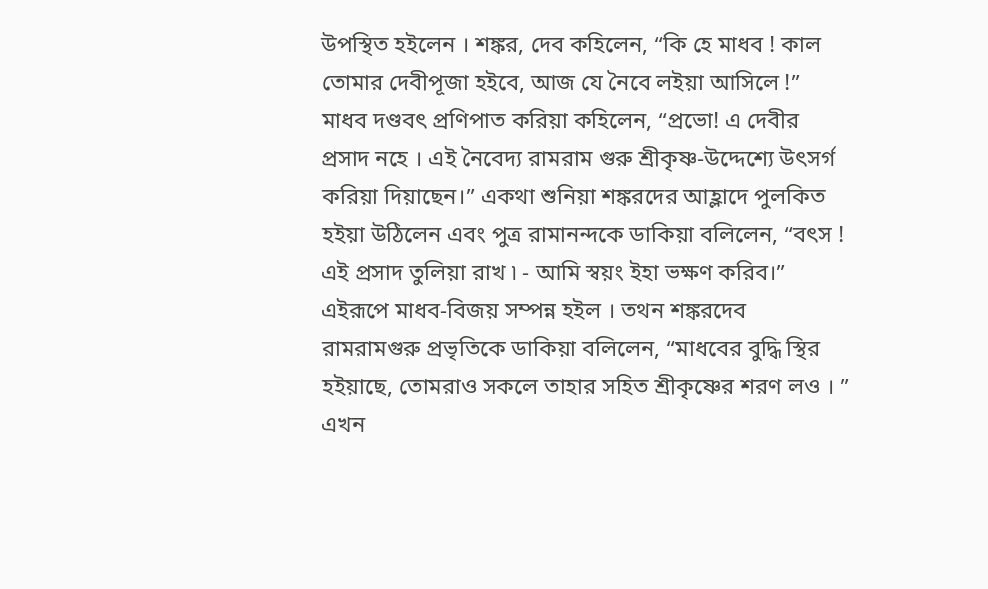উপস্থিত হইলেন । শঙ্কর, দেব কহিলেন, “কি হে মাধব ! কাল তোমার দেবীপূজা হইবে, আজ যে নৈবে লইয়া আসিলে !” মাধব দণ্ডবৎ প্রণিপাত করিয়া কহিলেন, “প্রভো! এ দেবীর প্রসাদ নহে । এই নৈবেদ্য রামরাম গুরু শ্রীকৃষ্ণ-উদ্দেশ্যে উৎসর্গ করিয়া দিয়াছেন।” একথা শুনিয়া শঙ্করদের আহ্লাদে পুলকিত হইয়া উঠিলেন এবং পুত্র রামানন্দকে ডাকিয়া বলিলেন, “বৎস ! এই প্রসাদ তুলিয়া রাখ ৷ - আমি স্বয়ং ইহা ভক্ষণ করিব।” এইরূপে মাধব-বিজয় সম্পন্ন হইল । তথন শঙ্করদেব রামরামগুরু প্রভৃতিকে ডাকিয়া বলিলেন, “মাধবের বুদ্ধি স্থির হইয়াছে, তোমরাও সকলে তাহার সহিত শ্রীকৃষ্ণের শরণ লও । ” এখন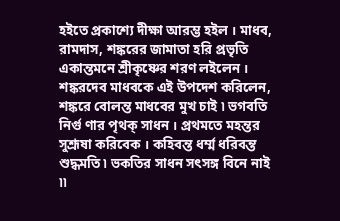হইতে প্রকাশ্যে দীক্ষা আরম্ভ হইল । মাধব, রামদাস, শঙ্করের জামাতা হরি প্রভৃতি একান্তমনে শ্রীকৃষ্ণের শরণ লইলেন । শঙ্করদেব মাধবকে এই উপদেশ করিলেন, শঙ্করে বোলন্ত মাধবের মুখ চাই ৷ ভগবতি নির্গু ণার পৃথক্ সাধন । প্রথমতে মহন্তর সুশ্রূষা করিবেক । কহিবন্ত ধর্ম্ম ধরিবন্ত শুদ্ধমতি ৷ ভকতির সাধন সৎসঙ্গ বিনে নাই ৷৷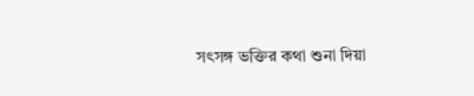সৎসঙ্গ ভক্তির কথা শুনা দিয়া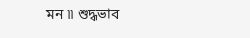মন ৷৷ শুদ্ধভাব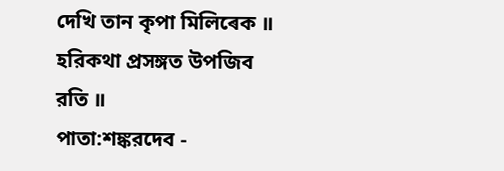দেখি তান কৃপা মিলিৰেক ॥ হরিকথা প্রসঙ্গত উপজিব রতি ॥
পাতা:শঙ্করদেব -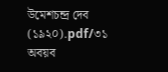উমেশচন্দ্র দেব (১৯২০).pdf/৩১
অবয়ব